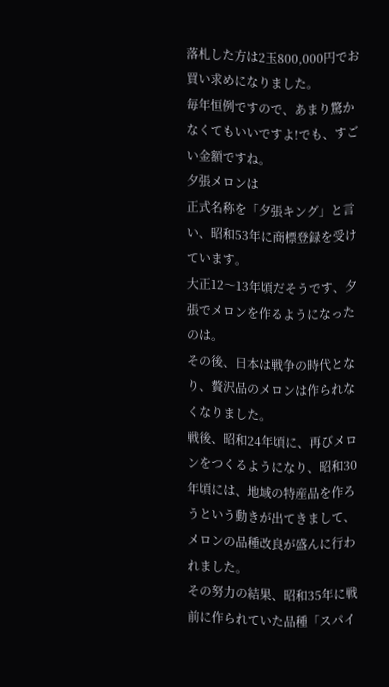落札した方は2玉800,000円でお買い求めになりました。
毎年恒例ですので、あまり驚かなくてもいいですよ!でも、すごい金額ですね。
夕張メロンは
正式名称を「夕張キング」と言い、昭和53年に商標登録を受けています。
大正12〜13年頃だそうです、夕張でメロンを作るようになったのは。
その後、日本は戦争の時代となり、贅沢品のメロンは作られなくなりました。
戦後、昭和24年頃に、再びメロンをつくるようになり、昭和30年頃には、地域の特産品を作ろうという動きが出てきまして、メロンの品種改良が盛んに行われました。
その努力の結果、昭和35年に戦前に作られていた品種「スパイ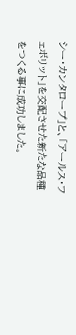シー・カンタロープ」と、「アールス・フェボリット」を交配させた新たな品種をつくる事に成功しました。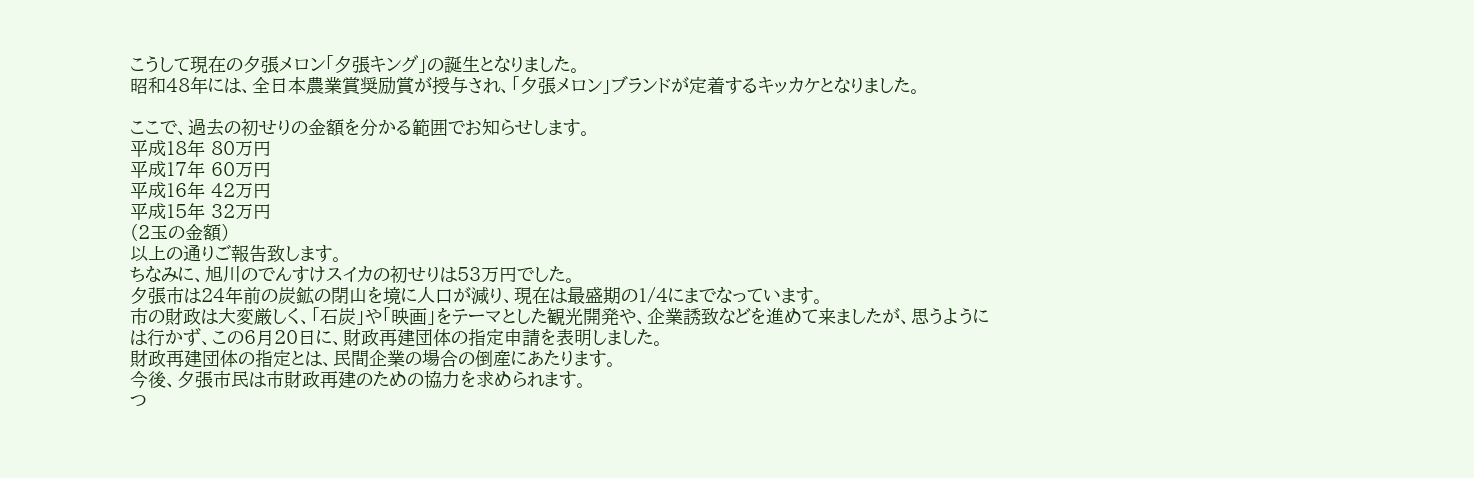こうして現在の夕張メロン「夕張キング」の誕生となりました。
昭和48年には、全日本農業賞奨励賞が授与され、「夕張メロン」ブランドが定着するキッカケとなりました。

ここで、過去の初せりの金額を分かる範囲でお知らせします。
平成18年 80万円
平成17年 60万円
平成16年 42万円
平成15年 32万円
(2玉の金額)
以上の通りご報告致します。
ちなみに、旭川のでんすけスイカの初せりは53万円でした。
夕張市は24年前の炭鉱の閉山を境に人口が減り、現在は最盛期の1/4にまでなっています。
市の財政は大変厳しく、「石炭」や「映画」をテーマとした観光開発や、企業誘致などを進めて来ましたが、思うようには行かず、この6月20日に、財政再建団体の指定申請を表明しました。
財政再建団体の指定とは、民間企業の場合の倒産にあたります。
今後、夕張市民は市財政再建のための協力を求められます。
つ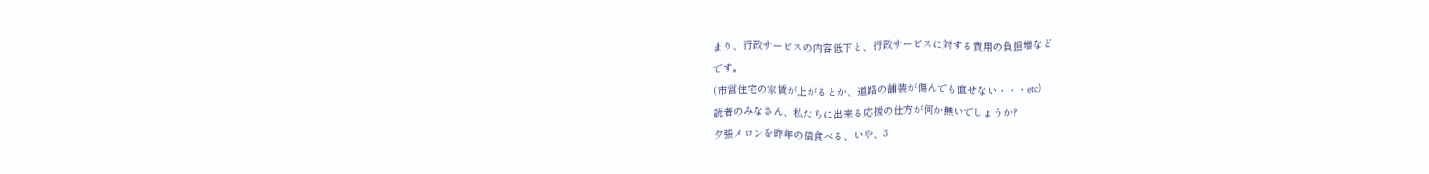まり、行政サービスの内容低下と、行政サービスに対する費用の負担増など
です。
(市営住宅の家賃が上がるとか、道路の舗装が傷んでも直せない・・・etc)
読者のみなさん、私たちに出来る応援の仕方が何か無いでしょうか?
夕張メロンを昨年の倍食べる、いや、3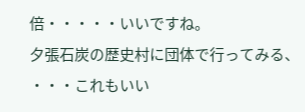倍・・・・・いいですね。
夕張石炭の歴史村に団体で行ってみる、 ・・・これもいい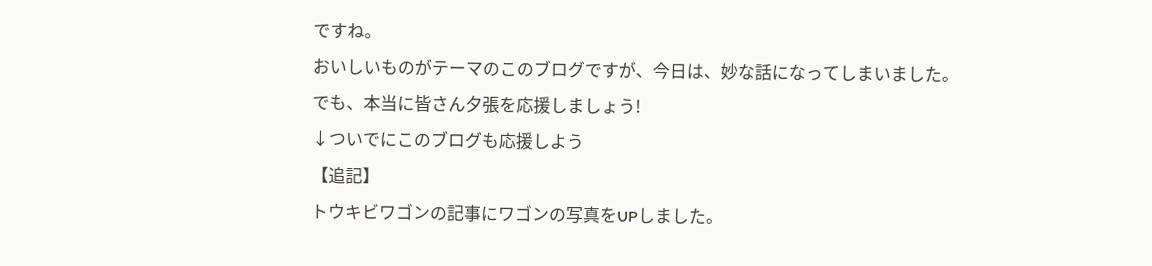ですね。
おいしいものがテーマのこのブログですが、今日は、妙な話になってしまいました。
でも、本当に皆さん夕張を応援しましょう!
↓ついでにこのブログも応援しよう
【追記】
トウキビワゴンの記事にワゴンの写真をUPしました。